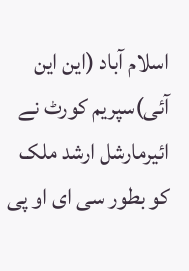اسلام آباد (این این آئی)سپریم کورٹ نے ائیرمارشل ارشد ملک کو بطور سی ای او پی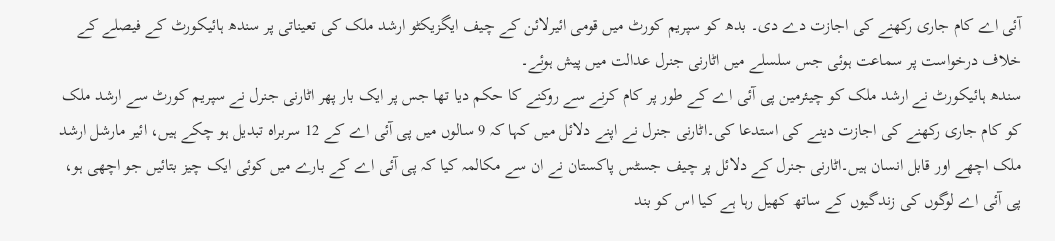آئی اے کام جاری رکھنے کی اجازت دے دی۔ بدھ کو سپریم کورٹ میں قومی ائیرلائن کے چیف ایگزیکٹو ارشد ملک کی تعیناتی پر سندھ ہائیکورٹ کے فیصلے کے خلاف درخواست پر سماعت ہوئی جس سلسلے میں اٹارنی جنرل عدالت میں پیش ہوئے۔
سندھ ہائیکورٹ نے ارشد ملک کو چیئرمین پی آئی اے کے طور پر کام کرنے سے روکنے کا حکم دیا تھا جس پر ایک بار پھر اٹارنی جنرل نے سپریم کورٹ سے ارشد ملک کو کام جاری رکھنے کی اجازت دینے کی استدعا کی۔اٹارنی جنرل نے اپنے دلائل میں کہا کہ 9 سالوں میں پی آئی اے کے 12 سربراہ تبدیل ہو چکے ہیں، ائیر مارشل ارشد ملک اچھے اور قابل انسان ہیں۔اٹارنی جنرل کے دلائل پر چیف جسٹس پاکستان نے ان سے مکالمہ کیا کہ پی آئی اے کے بارے میں کوئی ایک چیز بتائیں جو اچھی ہو، پی آئی اے لوگوں کی زندگیوں کے ساتھ کھیل رہا ہے کیا اس کو بند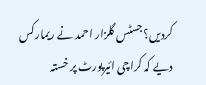کردیں؟جسٹس گلزار احمد نے ریمارکس دیے کہ کراچی ائیرپورٹ پر خستہ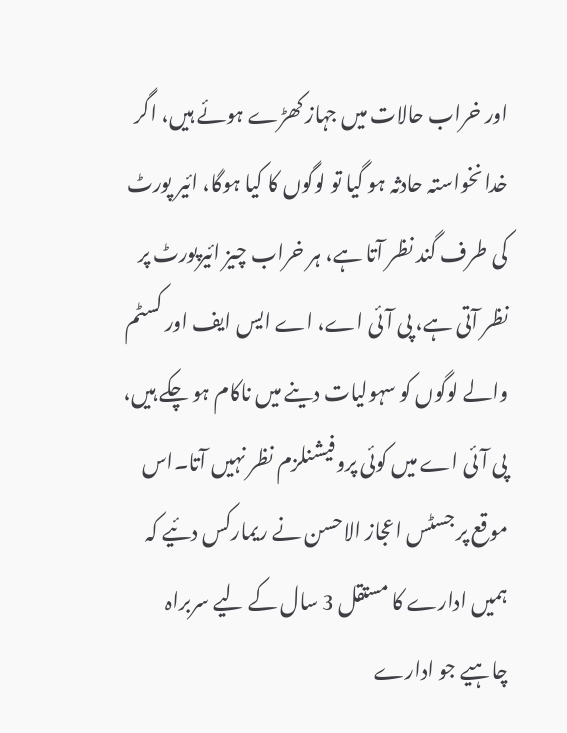اور خراب حالات میں جہاز کھڑے ہوئے ہیں، اگر خدا نخواستہ حادثہ ہو گیا تو لوگوں کا کیا ہوگا، ائیر پورٹ کی طرف گند نظر آتا ہے، ہر خراب چیز ائیرپورٹ پر نظر آتی ہے، پی آئی اے، اے ایس ایف اور کسٹم والے لوگوں کو سہولیات دینے میں ناکام ہو چکے ہیں، پی آئی اے میں کوئی پروفیشنلزم نظر نہیں آتا۔اس موقع پر جسٹس اعجاز الاحسن نے ریمارکس دئیے کہ ہمیں ادارے کا مستقل 3 سال کے لیے سربراہ چاہیے جو ادارے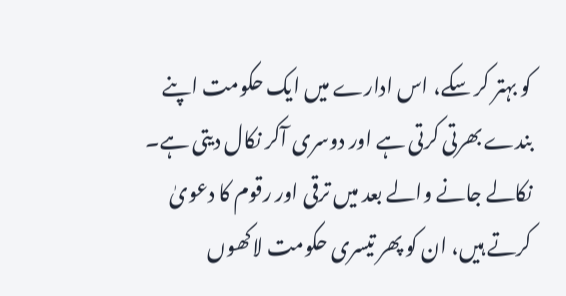کو بہتر کر سکے، اس ادارے میں ایک حکومت اپنے بندے بھرتی کرتی ہے اور دوسری آکر نکال دیتی ہے۔
نکالے جانے والے بعد میں ترقی اور رقوم کا دعویٰ کرتے ہیں، ان کو پھر تیسری حکومت لاکھوں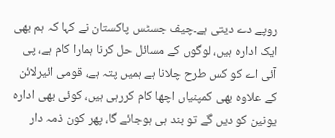روپے دے دیتی ہے۔چیف جسٹس پاکستان نے کہا کہ ہم بھی ایک ادارہ ہیں، لوگوں کے مسائل حل کرنا ہمارا کام ہے، پی آئی اے کو کس طرح چلانا ہے ہمیں پتہ ہے، قومی ائیرلائن کے علاوہ بھی کمپنیاں اچھا کام کررہی ہیں، کوئی بھی ادارہ یونین کو دیں گے تو بند ہی ہوجائے گا، پھر کون ذمہ دار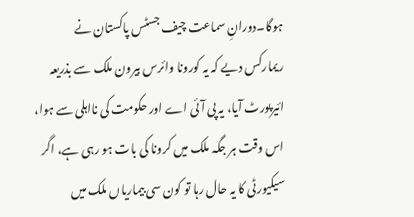ہوگا۔دورانِ سماعت چیف جسٹس پاکستان نے ریمارکس دیے کہ یہ کورونا وائرس بیرون ملک سے بذریعہ ائیرپورٹ آیا، یہ پی آئی اے اور حکومت کی نااہلی سے ہوا، اس وقت ہر جگہ ملک میں کرونا کی بات ہو رہی ہے، اگر سیکیورٹی کا یہ حال رہا تو کون سی بیماریاں ملک میں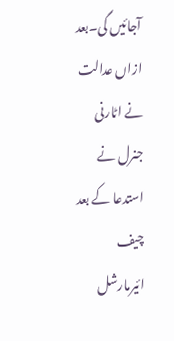آجائیں گی۔بعد ازاں عدالت نے اٹارنی جنرل نے استدعا کے بعد چیف ائیرمارشل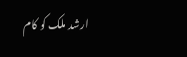ارشد ملک کو کام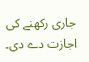جاری رکھنے کی اجازت دے دی۔